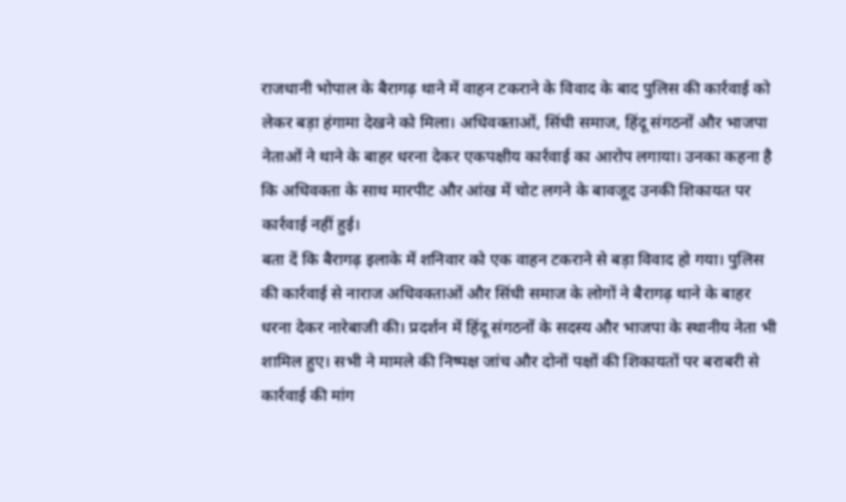राजधानी भोपाल के बैरागढ़ थाने में वाहन टकराने के विवाद के बाद पुलिस की कार्रवाई को लेकर बड़ा हंगामा देखने को मिला। अधिवक्ताओं, सिंधी समाज, हिंदू संगठनों और भाजपा नेताओं ने थाने के बाहर धरना देकर एकपक्षीय कार्रवाई का आरोप लगाया। उनका कहना है कि अधिवक्ता के साथ मारपीट और आंख में चोट लगने के बावजूद उनकी शिकायत पर कार्रवाई नहीं हुई।
बता दें कि बैरागढ़ इलाके में शनिवार को एक वाहन टकराने से बड़ा विवाद हो गया। पुलिस की कार्रवाई से नाराज अधिवक्ताओं और सिंधी समाज के लोगों ने बैरागढ़ थाने के बाहर धरना देकर नारेबाजी की। प्रदर्शन में हिंदू संगठनों के सदस्य और भाजपा के स्थानीय नेता भी शामिल हुए। सभी ने मामले की निष्पक्ष जांच और दोनों पक्षों की शिकायतों पर बराबरी से कार्रवाई की मांग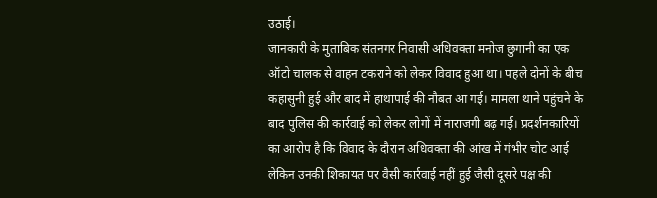उठाई।
जानकारी के मुताबिक संतनगर निवासी अधिवक्ता मनोज छुगानी का एक ऑटो चालक से वाहन टकराने को लेकर विवाद हुआ था। पहले दोनों के बीच कहासुनी हुई और बाद में हाथापाई की नौबत आ गई। मामला थाने पहुंचने के बाद पुलिस की कार्रवाई को लेकर लोगों में नाराजगी बढ़ गई। प्रदर्शनकारियों का आरोप है कि विवाद के दौरान अधिवक्ता की आंख में गंभीर चोट आई लेकिन उनकी शिकायत पर वैसी कार्रवाई नहीं हुई जैसी दूसरे पक्ष की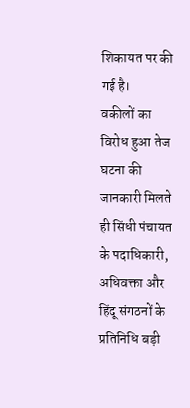शिकायत पर की गई है।
वकीलों का विरोध हुआ तेज
घटना की जानकारी मिलते ही सिंधी पंचायत के पदाधिकारी, अधिवक्ता और हिंदू संगठनों के प्रतिनिधि बड़ी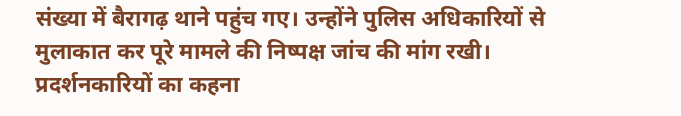संख्या में बैरागढ़ थाने पहुंच गए। उन्होंने पुलिस अधिकारियों से मुलाकात कर पूरे मामले की निष्पक्ष जांच की मांग रखी। प्रदर्शनकारियों का कहना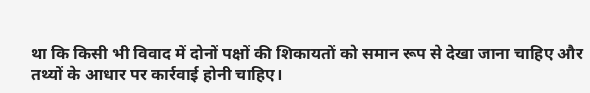था कि किसी भी विवाद में दोनों पक्षों की शिकायतों को समान रूप से देखा जाना चाहिए और तथ्यों के आधार पर कार्रवाई होनी चाहिए।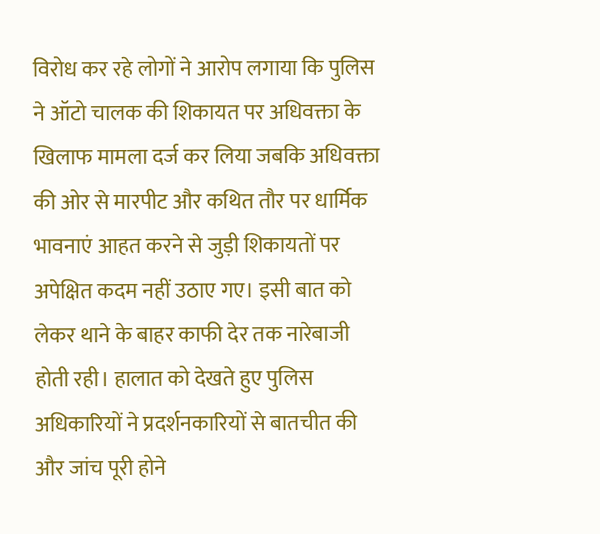विरोध कर रहे लोगों ने आरोप लगाया कि पुलिस ने ऑटो चालक की शिकायत पर अधिवक्ता के खिलाफ मामला दर्ज कर लिया जबकि अधिवक्ता की ओर से मारपीट और कथित तौर पर धार्मिक भावनाएं आहत करने से जुड़ी शिकायतों पर अपेक्षित कदम नहीं उठाए गए। इसी बात को लेकर थाने के बाहर काफी देर तक नारेबाजी होती रही। हालात को देखते हुए पुलिस अधिकारियों ने प्रदर्शनकारियों से बातचीत की और जांच पूरी होने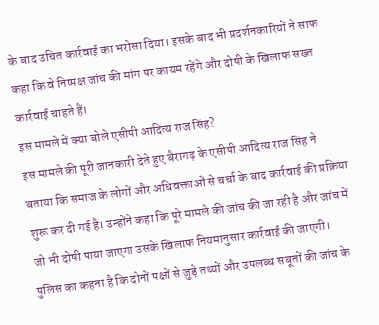के बाद उचित कार्रवाई का भरोसा दिया। इसके बाद भी प्रदर्शनकारियों ने साफ कहा कि वे निष्पक्ष जांच की मांग पर कायम रहेंगे और दोषी के खिलाफ सख्त कार्रवाई चाहते हैं।
इस मामले में क्या बोले एसीपी आदित्य राज सिंह?
इस मामले की पूरी जानकारी देते हुए बैरागढ़ के एसीपी आदित्य राज सिंह ने बताया कि समाज के लोगों और अधिवक्ताओं से चर्चा के बाद कार्रवाई की प्रक्रिया शुरू कर दी गई है। उन्होंने कहा कि पूरे मामले की जांच की जा रही है और जांच में जो भी दोषी पाया जाएगा उसके खिलाफ नियमानुसार कार्रवाई की जाएगी। पुलिस का कहना है कि दोनों पक्षों से जुड़े तथ्यों और उपलब्ध सबूतों की जांच के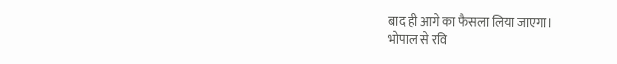बाद ही आगे का फैसला लिया जाएगा।
भोपाल से रवि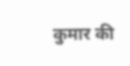कुमार की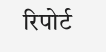रिपोर्ट